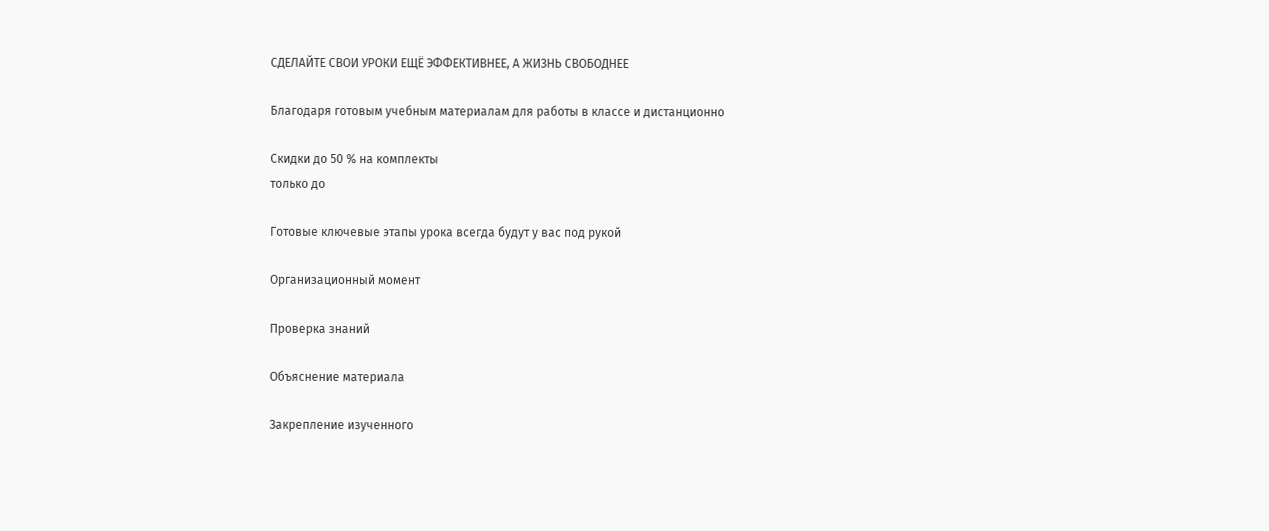СДЕЛАЙТЕ СВОИ УРОКИ ЕЩЁ ЭФФЕКТИВНЕЕ, А ЖИЗНЬ СВОБОДНЕЕ

Благодаря готовым учебным материалам для работы в классе и дистанционно

Скидки до 50 % на комплекты
только до

Готовые ключевые этапы урока всегда будут у вас под рукой

Организационный момент

Проверка знаний

Объяснение материала

Закрепление изученного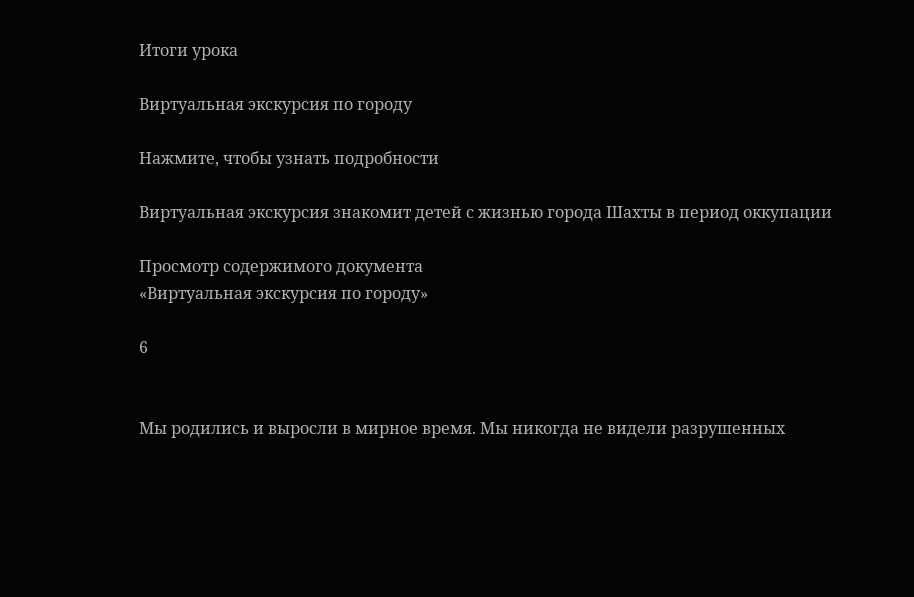Итоги урока

Виртуальная экскурсия по городу

Нажмите, чтобы узнать подробности

Виртуальная экскурсия знакомит детей с жизнью города Шахты в период оккупации

Просмотр содержимого документа
«Виртуальная экскурсия по городу»

6


Мы родились и выросли в мирное время. Мы никогда не видели разрушенных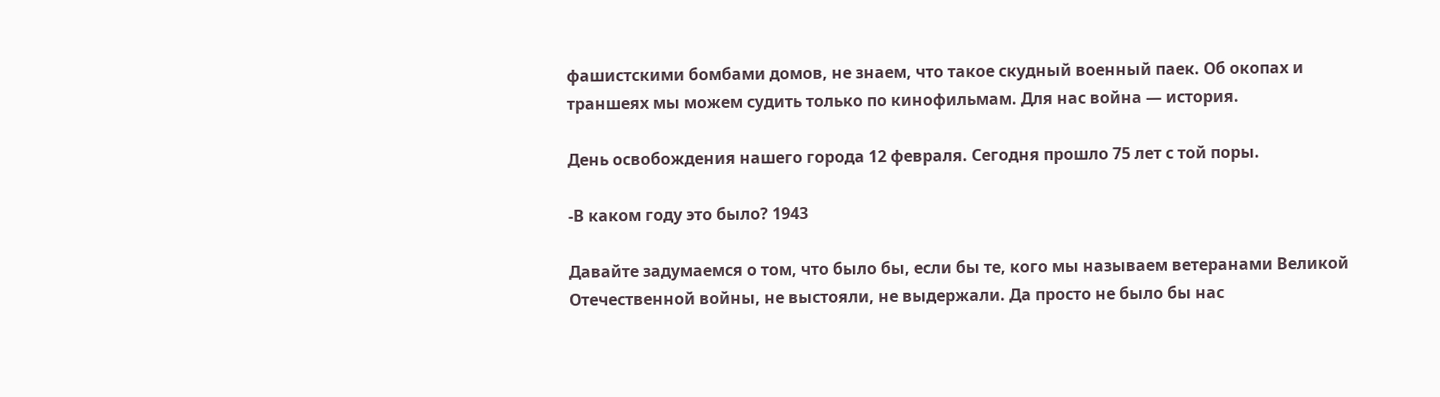фашистскими бомбами домов, не знаем, что такое скудный военный паек. Об окопах и траншеях мы можем судить только по кинофильмам. Для нас война — история.

День освобождения нашего города 12 февраля. Сегодня прошло 75 лет с той поры.

-В каком году это было? 1943

Давайте задумаемся о том, что было бы, если бы те, кого мы называем ветеранами Великой Отечественной войны, не выстояли, не выдержали. Да просто не было бы нас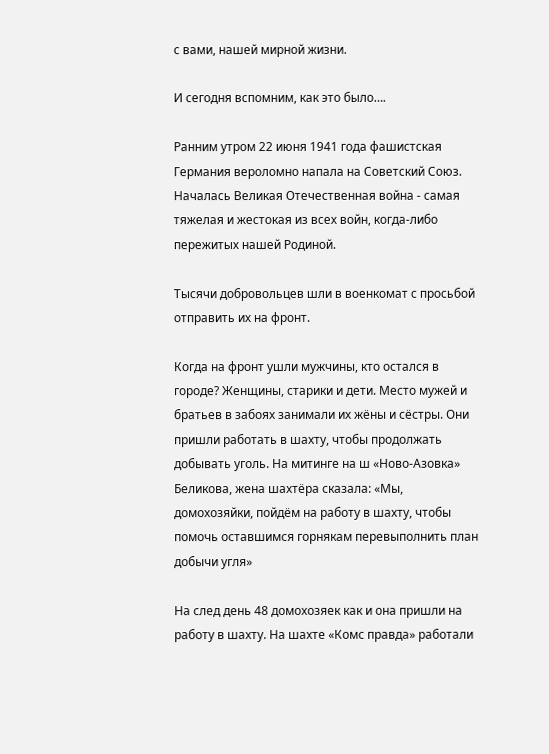с вами, нашей мирной жизни.

И сегодня вспомним, как это было….

Ранним утром 22 июня 1941 года фашистская Германия вероломно напала на Советский Союз. Началась Великая Отечественная война - самая тяжелая и жестокая из всех войн, когда-либо пережитых нашей Родиной.

Тысячи добровольцев шли в военкомат с просьбой отправить их на фронт.

Когда на фронт ушли мужчины, кто остался в городе? Женщины, старики и дети. Место мужей и братьев в забоях занимали их жёны и сёстры. Они пришли работать в шахту, чтобы продолжать добывать уголь. На митинге на ш «Ново-Азовка» Беликова, жена шахтёра сказала: «Мы, домохозяйки, пойдём на работу в шахту, чтобы помочь оставшимся горнякам перевыполнить план добычи угля»

На след день 48 домохозяек как и она пришли на работу в шахту. На шахте «Комс правда» работали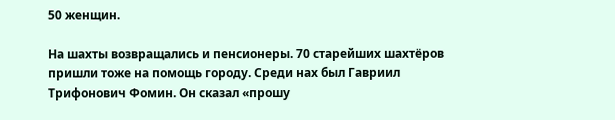50 женщин.

На шахты возвращались и пенсионеры. 70 старейших шахтёров пришли тоже на помощь городу. Среди нах был Гавриил Трифонович Фомин. Он сказал «прошу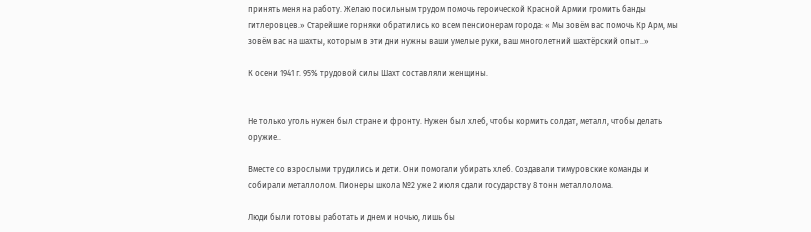принять меня на работу. Желаю посильным трудом помочь героической Красной Армии громить банды гитлеровцев.» Старейшие горняки обратились ко всем пенсионерам города: « Мы зовём вас помочь Кр Арм, мы зовём вас на шахты, которым в эти дни нужны ваши умелые руки, ваш многолетний шахтёрский опыт..»

К осени 1941 г. 95% трудовой силы Шахт составляли женщины.


Не только уголь нужен был стране и фронту. Нужен был хлеб, чтобы кормить солдат, металл, чтобы делать оружие..

Вместе со взрослыми трудились и дети. Они помогали убирать хлеб. Создавали тимуровские команды и собирали металлолом. Пионеры школа №2 уже 2 июля сдали государству 8 тонн металлолома.

Люди были готовы работать и днем и ночью, лишь бы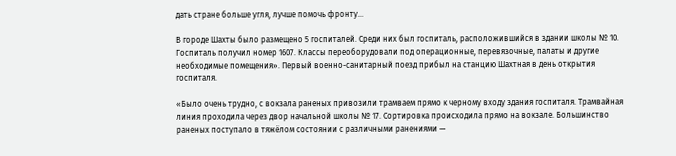дать стране больше угля, лучше помочь фронту…

В городе Шахты было размещено 5 госпиталей. Среди них был госпиталь, расположившийся в здании школы № 10. Госпиталь получил номер 1607. Классы переоборудовали под операционные, перевязочные, палаты и другие необходимые помещения». Первый военно-санитарный поезд прибыл на станцию Шахтная в день открытия госпиталя.

«Было очень трудно, с вокзала раненых привозили трамваем прямо к черному входу здания госпиталя. Трамвайная линия проходила через двор начальной школы № 17. Сортировка происходила прямо на вокзале. Большинство раненых поступало в тяжёлом состоянии с различными ранениями —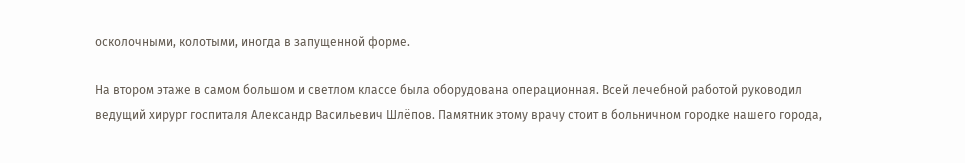осколочными, колотыми, иногда в запущенной форме.

На втором этаже в самом большом и светлом классе была оборудована операционная. Всей лечебной работой руководил ведущий хирург госпиталя Александр Васильевич Шлёпов. Памятник этому врачу стоит в больничном городке нашего города,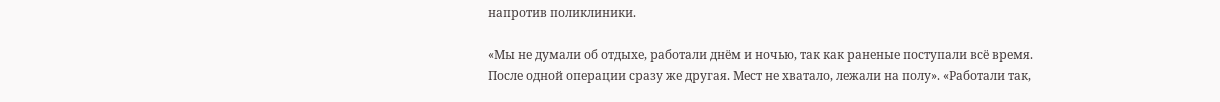напротив поликлиники.

«Мы не думали об отдыхе, работали днём и ночью, так как раненые поступали всё время. После одной операции сразу же другая. Мест не хватало, лежали на полу». «Работали так,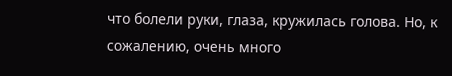что болели руки, глаза, кружилась голова. Но, к сожалению, очень много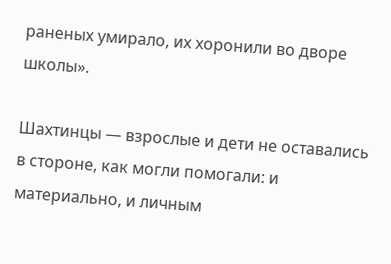раненых умирало, их хоронили во дворе школы».

Шахтинцы — взрослые и дети не оставались в стороне, как могли помогали: и материально, и личным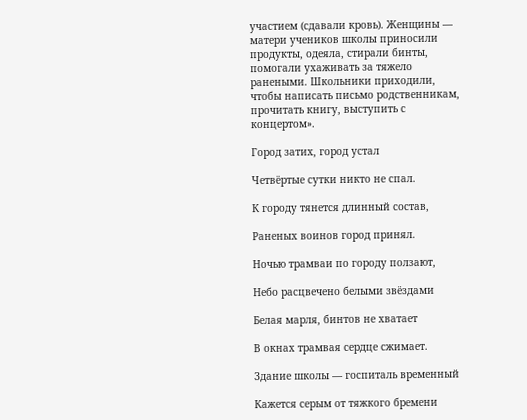участием (сдавали кровь). Женщины — матери учеников школы приносили продукты, одеяла, стирали бинты, помогали ухаживать за тяжело ранеными. Школьники приходили, чтобы написать письмо родственникам, прочитать книгу, выступить с концертом».

Город затих, город устал

Четвёртые сутки никто не спал.

К городу тянется длинный состав,

Раненых воинов город принял.

Ночью трамваи по городу ползают,

Небо расцвечено белыми звёздами

Белая марля, бинтов не хватает

В окнах трамвая сердце сжимает.

Здание школы — госпиталь временный

Кажется серым от тяжкого бремени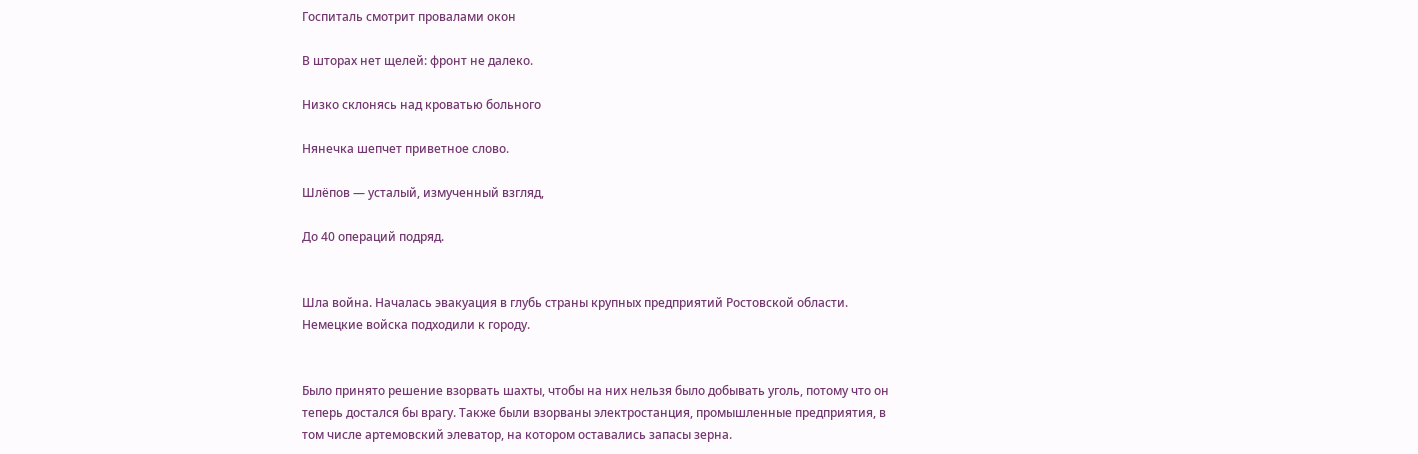Госпиталь смотрит провалами окон

В шторах нет щелей: фронт не далеко.

Низко склонясь над кроватью больного

Нянечка шепчет приветное слово.

Шлёпов — усталый, измученный взгляд,

До 40 операций подряд.


Шла война. Началась эвакуация в глубь страны крупных предприятий Ростовской области. Немецкие войска подходили к городу.


Было принято решение взорвать шахты, чтобы на них нельзя было добывать уголь, потому что он теперь достался бы врагу. Также были взорваны электростанция, промышленные предприятия, в том числе артемовский элеватор, на котором оставались запасы зерна.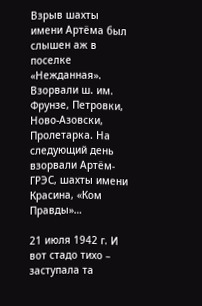Взрыв шахты имени Артёма был слышен аж в поселке «Нежданная». Взорвали ш. им. Фрунзе, Петровки, Ново-Азовски, Пролетарка. На следующий день взорвали Артём-ГРЭС, шахты имени Красина, «Ком Правды»…

21 июля 1942 г. И вот стадо тихо – заступала та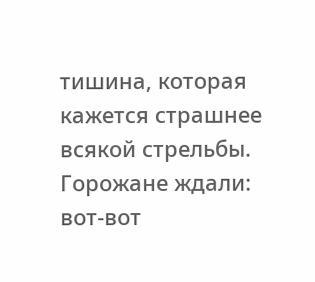тишина, которая кажется страшнее всякой стрельбы. Горожане ждали: вот-вот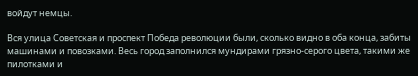войдут немцы.

Вся улица Советская и проспект Победа революции были, сколько видно в оба конца, забиты машинами и повозками. Весь город заполнился мундирами грязно-серого цвета, такими же пилотками и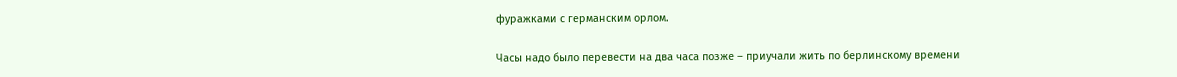фуражками с германским орлом.

Часы надо было перевести на два часа позже – приучали жить по берлинскому времени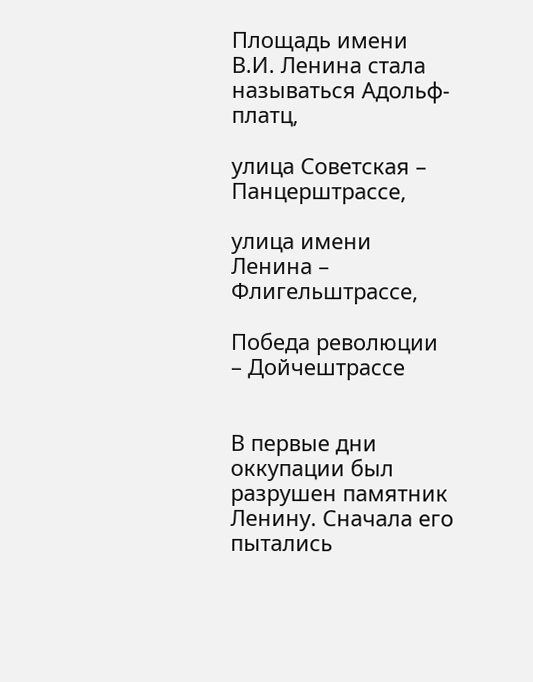Площадь имени В.И. Ленина стала называться Адольф-платц,

улица Советская – Панцерштрассе,

улица имени Ленина – Флигельштрассе,

Победа революции – Дойчештрассе


В первые дни оккупации был разрушен памятник Ленину. Сначала его пытались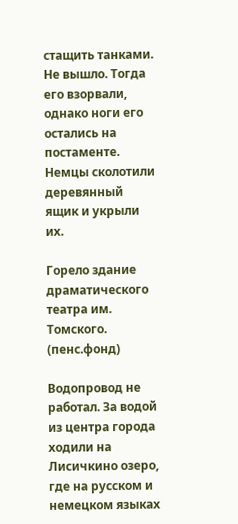стащить танками. Не вышло. Тогда его взорвали, однако ноги его остались на постаменте. Немцы сколотили деревянный ящик и укрыли их.

Горело здание драматического театра им. Томского. (пенс.фонд)

Водопровод не работал. За водой из центра города ходили на Лисичкино озеро, где на русском и немецком языках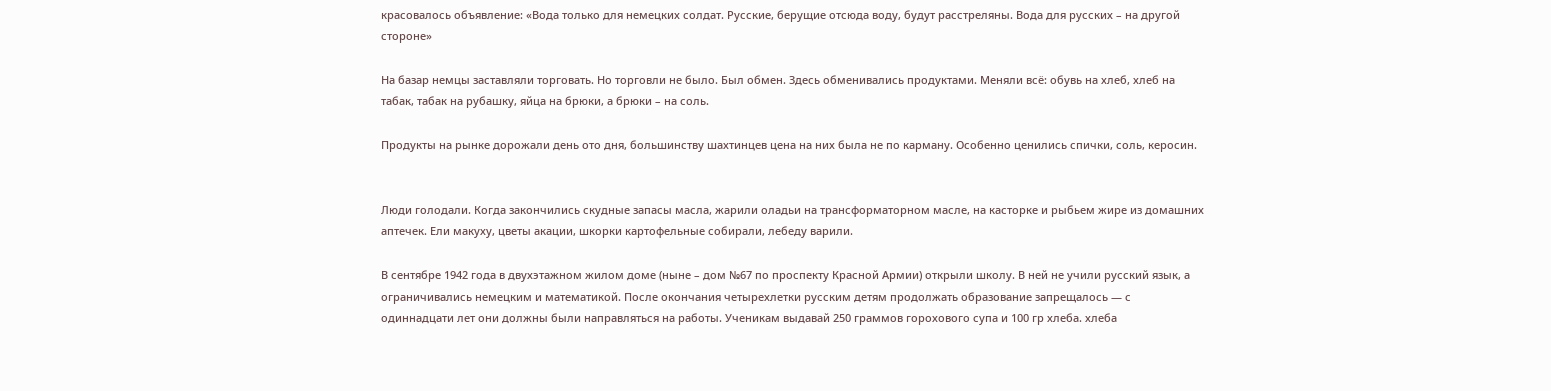красовалось объявление: «Вода только для немецких солдат. Русские, берущие отсюда воду, будут расстреляны. Вода для русских – на другой стороне»

На базар немцы заставляли торговать. Но торговли не было. Был обмен. Здесь обменивались продуктами. Меняли всё: обувь на хлеб, хлеб на табак, табак на рубашку, яйца на брюки, а брюки – на соль.

Продукты на рынке дорожали день ото дня, большинству шахтинцев цена на них была не по карману. Особенно ценились спички, соль, керосин.


Люди голодали. Когда закончились скудные запасы масла, жарили оладьи на трансформаторном масле, на касторке и рыбьем жире из домашних аптечек. Ели макуху, цветы акации, шкорки картофельные собирали, лебеду варили.

В сентябре 1942 года в двухэтажном жилом доме (ныне – дом №67 по проспекту Красной Армии) открыли школу. В ней не учили русский язык, а ограничивались немецким и математикой. После окончания четырехлетки русским детям продолжать образование запрещалось — с одиннадцати лет они должны были направляться на работы. Ученикам выдавай 250 граммов горохового супа и 100 гр хлеба. хлеба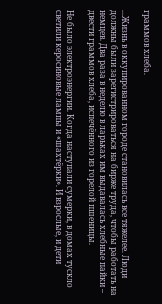граммов хлеба.

...Жизнь в оккупированном городе становилась все тяжелее. Люди должны были зарегистрироваться на бирже труда, чтобы работать на немцев. Два раза в неделю в ларьках им выдавалась хлебные пайки – двести граммов хлеба, испечённого из горелой пшеницы.

Не было электроэнергии. Когда наступали сумерки, в домах тускло светили керосиновые лампы и «шахтёрки». И взрослые, и дети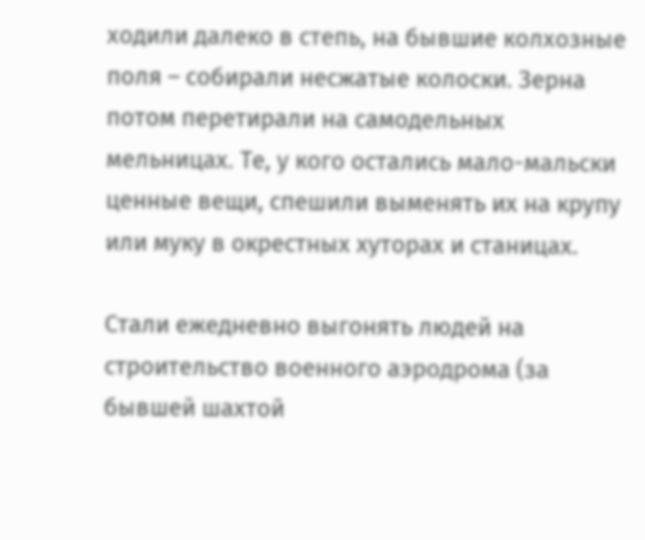ходили далеко в степь, на бывшие колхозные поля – собирали несжатые колоски. Зерна потом перетирали на самодельных мельницах. Те, у кого остались мало-мальски ценные вещи, спешили выменять их на крупу или муку в окрестных хуторах и станицах.

Стали ежедневно выгонять людей на строительство военного аэродрома (за бывшей шахтой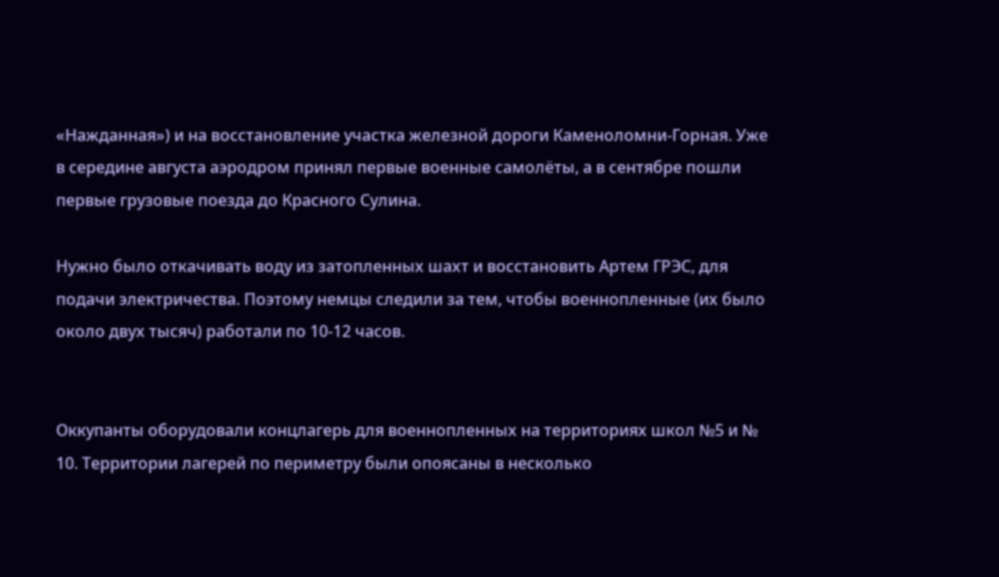«Нажданная») и на восстановление участка железной дороги Каменоломни-Горная. Уже в середине августа аэродром принял первые военные самолёты, а в сентябре пошли первые грузовые поезда до Красного Сулина.

Нужно было откачивать воду из затопленных шахт и восстановить Артем ГРЭС, для подачи электричества. Поэтому немцы следили за тем, чтобы военнопленные (их было около двух тысяч) работали по 10-12 часов.


Оккупанты оборудовали концлагерь для военнопленных на территориях школ №5 и № 10. Территории лагерей по периметру были опоясаны в несколько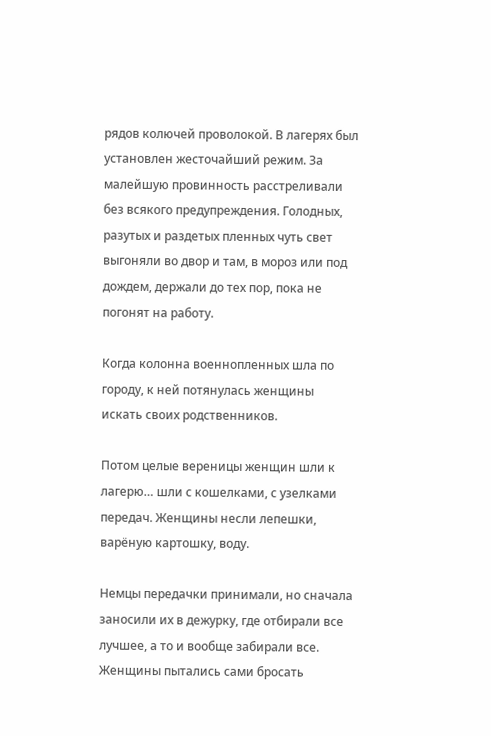рядов колючей проволокой. В лагерях был установлен жесточайший режим. За малейшую провинность расстреливали без всякого предупреждения. Голодных, разутых и раздетых пленных чуть свет выгоняли во двор и там, в мороз или под дождем, держали до тех пор, пока не погонят на работу.

Когда колонна военнопленных шла по городу, к ней потянулась женщины искать своих родственников.

Потом целые вереницы женщин шли к лагерю… шли с кошелками, с узелками передач. Женщины несли лепешки, варёную картошку, воду.

Немцы передачки принимали, но сначала заносили их в дежурку, где отбирали все лучшее, а то и вообще забирали все. Женщины пытались сами бросать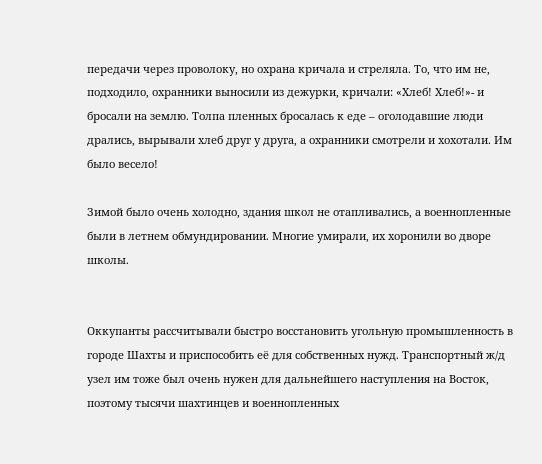передачи через проволоку, но охрана кричала и стреляла. То, что им не, подходило, охранники выносили из дежурки, кричали: «Хлеб! Хлеб!»- и бросали на землю. Толпа пленных бросалась к еде – оголодавшие люди дрались, вырывали хлеб друг у друга, а охранники смотрели и хохотали. Им было весело!

Зимой было очень холодно, здания школ не отапливались, а военнопленные были в летнем обмундировании. Многие умирали, их хоронили во дворе школы.


Оккупанты рассчитывали быстро восстановить угольную промышленность в городе Шахты и приспособить её для собственных нужд. Транспортный ж/д узел им тоже был очень нужен для дальнейшего наступления на Восток, поэтому тысячи шахтинцев и военнопленных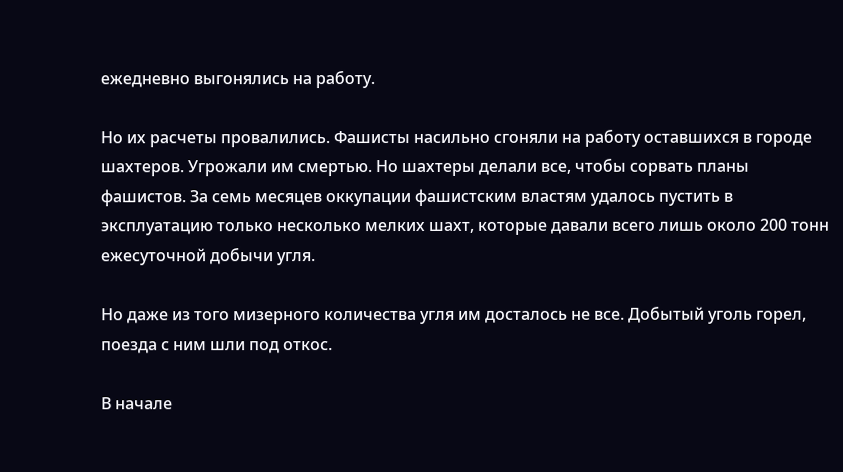ежедневно выгонялись на работу.

Но их расчеты провалились. Фашисты насильно сгоняли на работу оставшихся в городе шахтеров. Угрожали им смертью. Но шахтеры делали все, чтобы сорвать планы фашистов. За семь месяцев оккупации фашистским властям удалось пустить в эксплуатацию только несколько мелких шахт, которые давали всего лишь около 200 тонн ежесуточной добычи угля.

Но даже из того мизерного количества угля им досталось не все. Добытый уголь горел, поезда с ним шли под откос.

В начале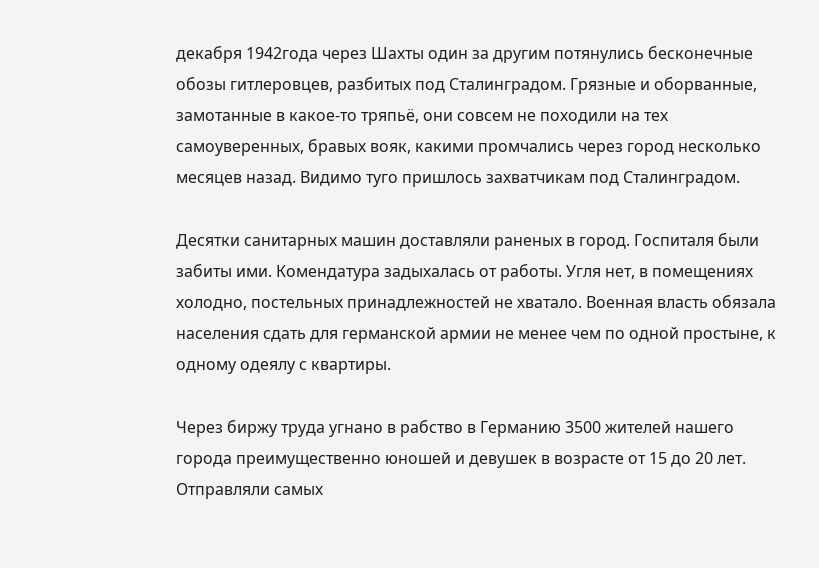декабря 1942года через Шахты один за другим потянулись бесконечные обозы гитлеровцев, разбитых под Сталинградом. Грязные и оборванные, замотанные в какое-то тряпьё, они совсем не походили на тех самоуверенных, бравых вояк, какими промчались через город несколько месяцев назад. Видимо туго пришлось захватчикам под Сталинградом.

Десятки санитарных машин доставляли раненых в город. Госпиталя были забиты ими. Комендатура задыхалась от работы. Угля нет, в помещениях холодно, постельных принадлежностей не хватало. Военная власть обязала населения сдать для германской армии не менее чем по одной простыне, к одному одеялу с квартиры.

Через биржу труда угнано в рабство в Германию 3500 жителей нашего города преимущественно юношей и девушек в возрасте от 15 до 20 лет. Отправляли самых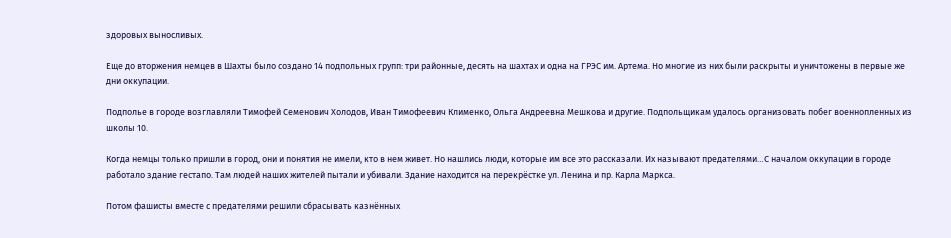здоровых выносливых.

Еще до вторжения немцев в Шахты было создано 14 подпольных групп: три районные, десять на шахтах и одна на ГРЭС им. Артема. Но многие из них были раскрыты и уничтожены в первые же дни оккупации.

Подполье в городе возглавляли Тимофей Семенович Холодов, Иван Тимофеевич Клименко, Ольга Андреевна Мешкова и другие. Подпольщикам удалось организовать побег военнопленных из школы 10.

Когда немцы только пришли в город, они и понятия не имели, кто в нем живет. Но нашлись люди, которые им все это рассказали. Их называют предателями…С началом оккупации в городе работало здание гестапо. Там людей наших жителей пытали и убивали. Здание находится на перекрёстке ул. Ленина и пр. Карла Маркса.

Потом фашисты вместе с предателями решили сбрасывать казнённых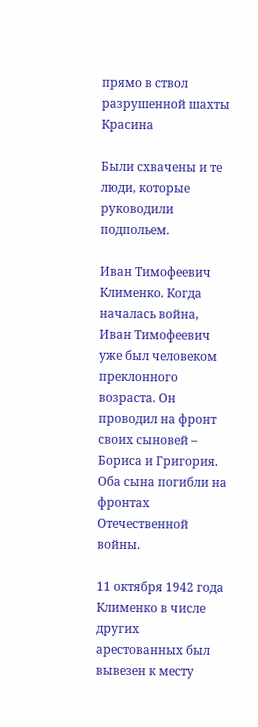прямо в ствол разрушенной шахты Красина

Были схвачены и те люди, которые руководили подпольем.

Иван Тимофеевич Клименко. Когда началась война, Иван Тимофеевич уже был человеком преклонного возраста. Он проводил на фронт своих сыновей – Бориса и Григория. Оба сына погибли на фронтах Отечественной войны.

11 октября 1942 года Клименко в числе других арестованных был вывезен к месту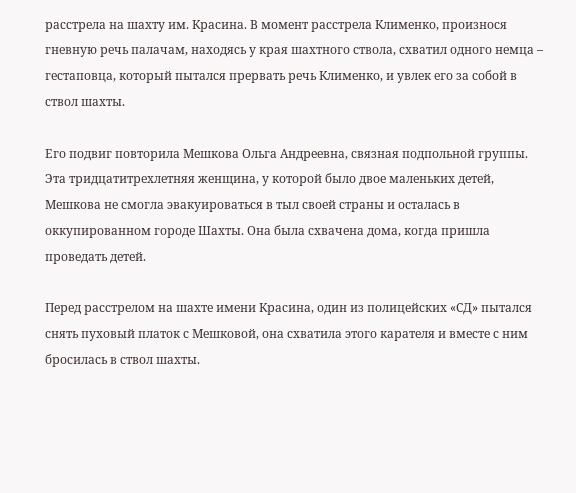расстрела на шахту им. Красина. В момент расстрела Клименко, произнося гневную речь палачам, находясь у края шахтного ствола, схватил одного немца – гестаповца, который пытался прервать речь Клименко, и увлек его за собой в ствол шахты.

Его подвиг повторила Мешкова Ольга Андреевна, связная подпольной группы. Эта тридцатитрехлетняя женщина, у которой было двое маленьких детей, Мешкова не смогла эвакуироваться в тыл своей страны и осталась в оккупированном городе Шахты. Она была схвачена дома, когда пришла проведать детей.

Перед расстрелом на шахте имени Красина, один из полицейских «СД» пытался снять пуховый платок с Мешковой, она схватила этого карателя и вместе с ним бросилась в ствол шахты.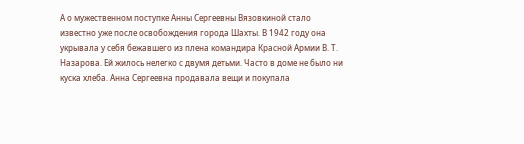А о мужественном поступке Анны Сергеевны Вязовкиной стало известно уже после освобождения города Шахты. В 1942 году она укрывала у себя бежавшего из плена командира Красной Армии В. Т. Назарова. Ей жилось нелегко с двумя детьми. Часто в доме не было ни куска хлеба. Анна Сергеевна продавала вещи и покупала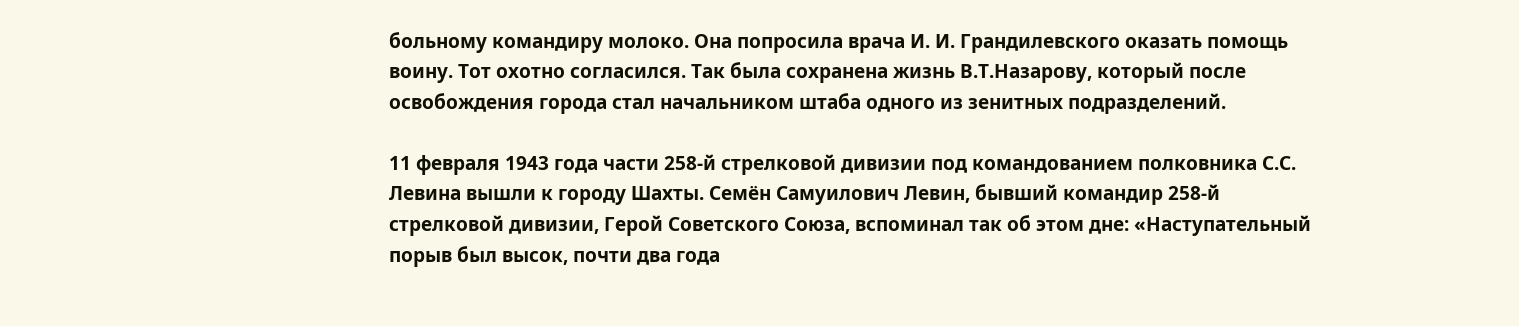больному командиру молоко. Она попросила врача И. И. Грандилевского оказать помощь воину. Тот охотно согласился. Так была сохранена жизнь В.Т.Назарову, который после освобождения города стал начальником штаба одного из зенитных подразделений.

11 февраля 1943 года части 258-й стрелковой дивизии под командованием полковника С.С. Левина вышли к городу Шахты. Семён Самуилович Левин, бывший командир 258-й стрелковой дивизии, Герой Советского Союза, вспоминал так об этом дне: «Наступательный порыв был высок, почти два года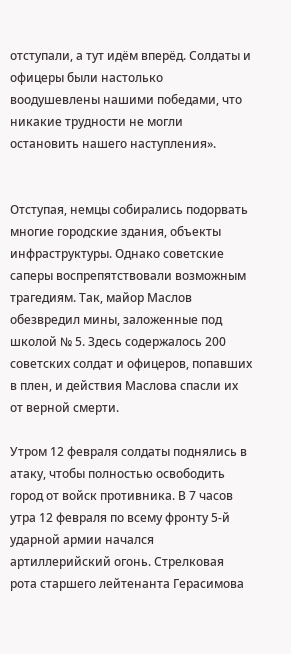отступали, а тут идём вперёд. Солдаты и офицеры были настолько воодушевлены нашими победами, что никакие трудности не могли остановить нашего наступления».


Отступая, немцы собирались подорвать многие городские здания, объекты инфраструктуры. Однако советские саперы воспрепятствовали возможным трагедиям. Так, майор Маслов обезвредил мины, заложенные под школой № 5. Здесь содержалось 200 советских солдат и офицеров, попавших в плен, и действия Маслова спасли их от верной смерти.

Утром 12 февраля солдаты поднялись в атаку, чтобы полностью освободить город от войск противника. В 7 часов утра 12 февраля по всему фронту 5-й ударной армии начался артиллерийский огонь. Стрелковая рота старшего лейтенанта Герасимова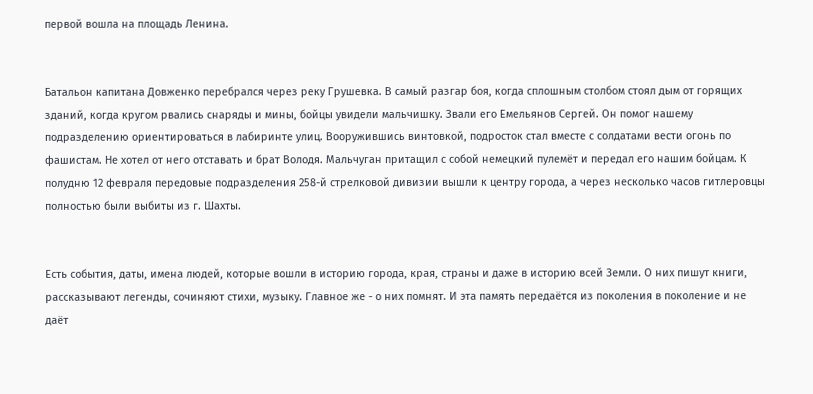первой вошла на площадь Ленина.


Батальон капитана Довженко перебрался через реку Грушевка. В самый разгар боя, когда сплошным столбом стоял дым от горящих зданий, когда кругом рвались снаряды и мины, бойцы увидели мальчишку. Звали его Емельянов Сергей. Он помог нашему подразделению ориентироваться в лабиринте улиц. Вооружившись винтовкой, подросток стал вместе с солдатами вести огонь по фашистам. Не хотел от него отставать и брат Володя. Мальчуган притащил с собой немецкий пулемёт и передал его нашим бойцам. К полудню 12 февраля передовые подразделения 258-й стрелковой дивизии вышли к центру города, а через несколько часов гитлеровцы полностью были выбиты из г. Шахты.


Есть события, даты, имена людей, которые вошли в историю города, края, страны и даже в историю всей Земли. О них пишут книги, рассказывают легенды, сочиняют стихи, музыку. Главное же - о них помнят. И эта память передаётся из поколения в поколение и не даёт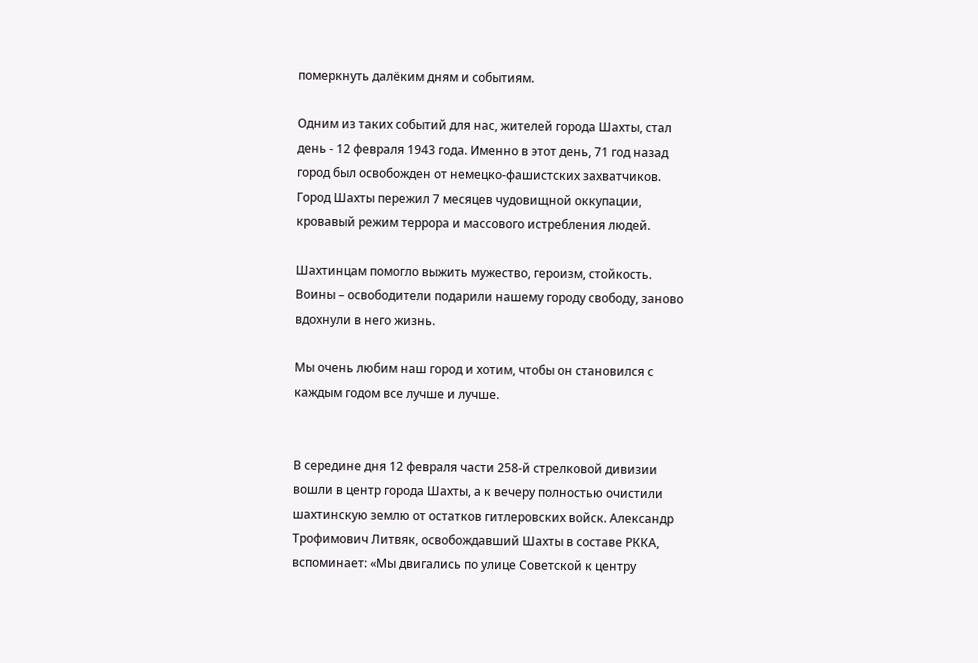померкнуть далёким дням и событиям.

Одним из таких событий для нас, жителей города Шахты, стал день - 12 февраля 1943 года. Именно в этот день, 71 год назад город был освобожден от немецко-фашистских захватчиков. Город Шахты пережил 7 месяцев чудовищной оккупации, кровавый режим террора и массового истребления людей.

Шахтинцам помогло выжить мужество, героизм, стойкость. Воины – освободители подарили нашему городу свободу, заново вдохнули в него жизнь.

Мы очень любим наш город и хотим, чтобы он становился с каждым годом все лучше и лучше.


В середине дня 12 февраля части 258-й стрелковой дивизии вошли в центр города Шахты, а к вечеру полностью очистили шахтинскую землю от остатков гитлеровских войск. Александр Трофимович Литвяк, освобождавший Шахты в составе РККА, вспоминает: «Мы двигались по улице Советской к центру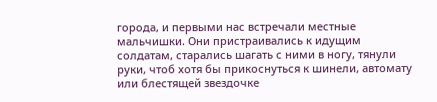города, и первыми нас встречали местные мальчишки. Они пристраивались к идущим солдатам, старались шагать с ними в ногу, тянули руки, чтоб хотя бы прикоснуться к шинели, автомату или блестящей звездочке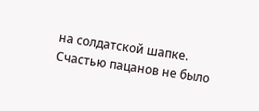на солдатской шапке. Счастью пацанов не было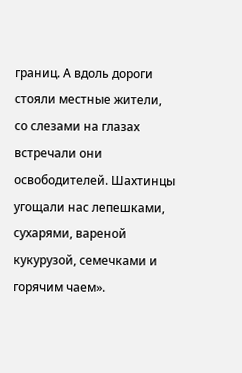границ. А вдоль дороги стояли местные жители, со слезами на глазах встречали они освободителей. Шахтинцы угощали нас лепешками, сухарями, вареной кукурузой, семечками и горячим чаем».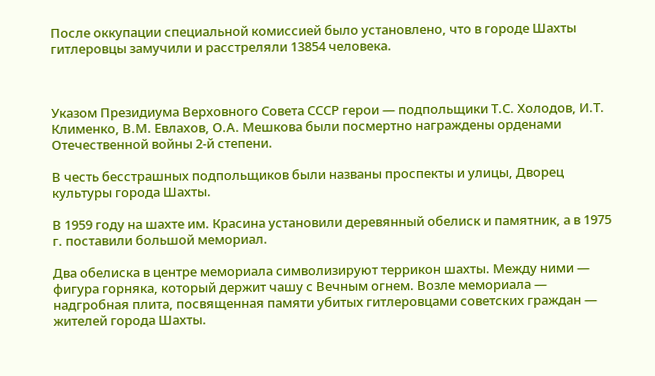После оккупации специальной комиссией было установлено, что в городе Шахты гитлеровцы замучили и расстреляли 13854 человека.



Указом Президиума Верховного Совета СССР герои — подпольщики Т.С. Холодов, И.Т. Клименко, В.М. Евлахов, О.А. Мешкова были посмертно награждены орденами Отечественной войны 2-й степени.

В честь бесстрашных подпольщиков были названы проспекты и улицы, Дворец культуры города Шахты.

В 1959 году на шахте им. Красина установили деревянный обелиск и памятник, а в 1975 г. поставили большой мемориал.

Два обелиска в центре мемориала символизируют террикон шахты. Между ними — фигура горняка, который держит чашу с Вечным огнем. Возле мемориала — надгробная плита, посвященная памяти убитых гитлеровцами советских граждан — жителей города Шахты.